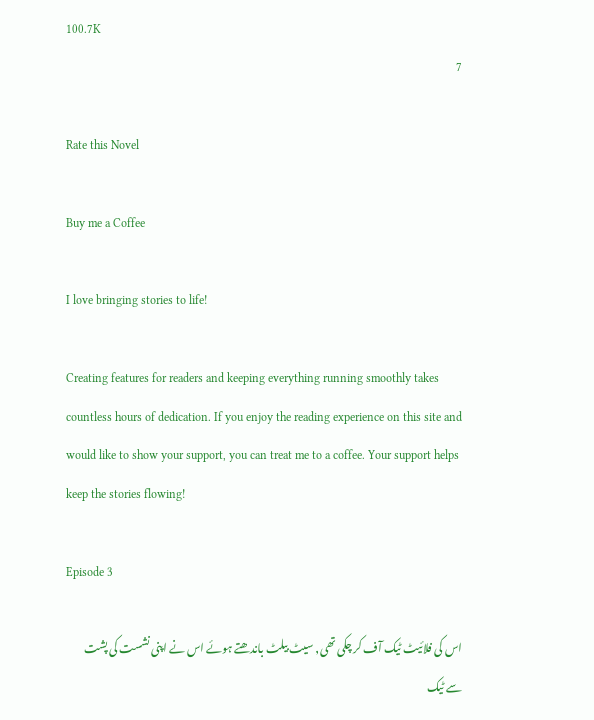100.7K
7

Rate this Novel

Buy me a Coffee

I love bringing stories to life!

Creating features for readers and keeping everything running smoothly takes countless hours of dedication. If you enjoy the reading experience on this site and would like to show your support, you can treat me to a coffee. Your support helps keep the stories flowing!

Episode 3

اس کی فلائیٹ ٹیک آف کر چکی تھی, سیٹ بیلٹ باندھتے ہوئے اس نے اپنی نشست کی پشت سے ٹیک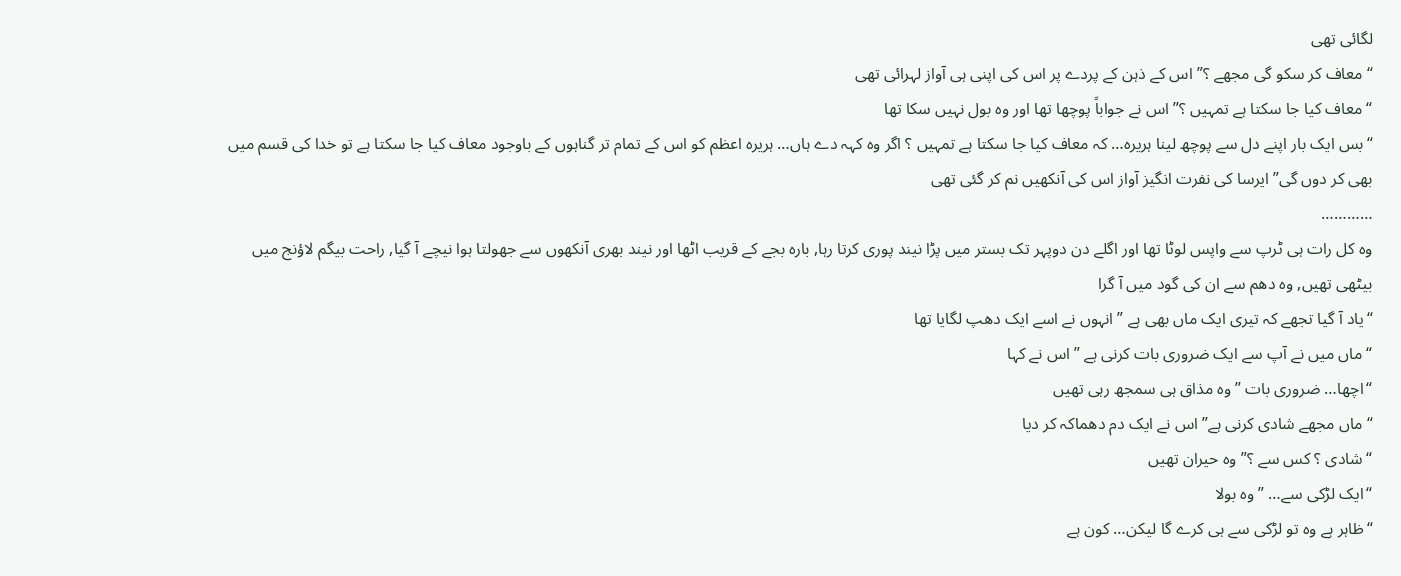لگائی تھی
“معاف کر سکو گی مجھے ؟” اس کے ذہن کے پردے پر اس کی اپنی ہی آواز لہرائی تھی
“معاف کیا جا سکتا ہے تمہیں ؟” اس نے جواباً پوچھا تھا اور وہ بول نہیں سکا تھا
“بس ایک بار اپنے دل سے پوچھ لینا ہریرہ… کہ معاف کیا جا سکتا ہے تمہیں ؟ اگر وہ کہہ دے ہاں… ہریرہ اعظم کو اس کے تمام تر گناہوں کے باوجود معاف کیا جا سکتا ہے تو خدا کی قسم میں بھی کر دوں گی” ایرسا کی نفرت انگیز آواز اس کی آنکھیں نم کر گئی تھی
…………
وہ کل رات ہی ٹرپ سے واپس لوٹا تھا اور اگلے دن دوپہر تک بستر میں پڑا نیند پوری کرتا رہا, بارہ بجے کے قریب اٹھا اور نیند بھری آنکھوں سے جھولتا ہوا نیچے آ گیا, راحت بیگم لاؤنج میں بیٹھی تھیں, وہ دھم سے ان کی گود میں آ گرا
“یاد آ گیا تجھے کہ تیری ایک ماں بھی ہے ” انہوں نے اسے ایک دھپ لگایا تھا
“ماں میں نے آپ سے ایک ضروری بات کرنی ہے ” اس نے کہا
“اچھا… ضروری بات ” وہ مذاق ہی سمجھ رہی تھیں
“ماں مجھے شادی کرنی ہے” اس نے ایک دم دھماکہ کر دیا
“شادی ؟ کس سے ؟” وہ حیران تھیں
“ایک لڑکی سے… ” وہ بولا
“ظاہر ہے وہ تو لڑکی سے ہی کرے گا لیکن… کون ہے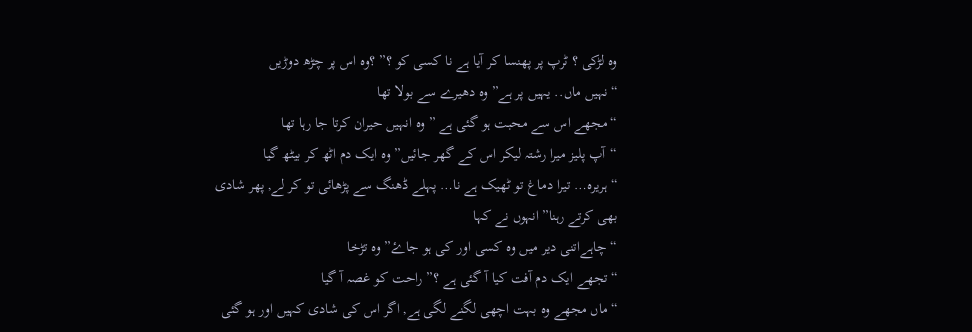وہ لڑکی ؟ ٹرپ پر پھنسا کر آیا ہے نا کسی کو ؟” ؟وہ اس پر چڑھ دوڑیں
“نہیں ماں.. یہیں پر ہے” وہ دھیرے سے بولا تھا
“مجھے اس سے محبت ہو گئی ہے ” وہ انہیں حیران کرتا جا رہا تھا
“آپ پلیز میرا رشتہ لیکر اس کے گھر جائیں” وہ ایک دم اٹھ کر بیٹھ گیا
“ہریرہ… تیرا دماغ تو ٹھیک ہے نا… پہلے ڈھنگ سے پڑھائی تو کر لے, پھر شادی بھی کرتے رہنا” انہوں نے کہا
“چاہےاتنی دیر میں وہ کسی اور کی ہو جاۓ” وہ تڑخا
“تجھے ایک دم آفت کیا آ گئی ہے ؟” راحت کو غصہ آ گیا
“ماں مجھے وہ بہت اچھی لگنے لگی ہے, اگر اس کی شادی کہیں اور ہو گئی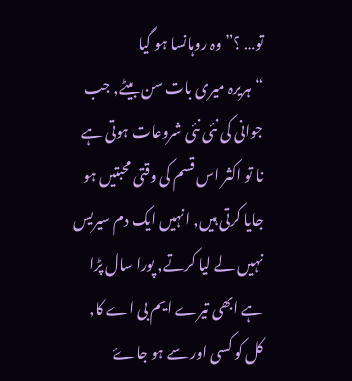تو… ؟” وہ روہانسا ہو گیا
“ہریرہ میری بات سن بیٹے, جب جوانی کی نئی نئی شروعات ہوتی ہے نا تو اکثر اس قسم کی وقتی محبتیں ہو جایا کرتی ہیں, انہیں ایک دم سیریس نہیں لے لیا کرتے, پورا سال پڑا ہے ابھی تیرے ایم بی اے کا, کل کو کسی اور سے ہو جاۓ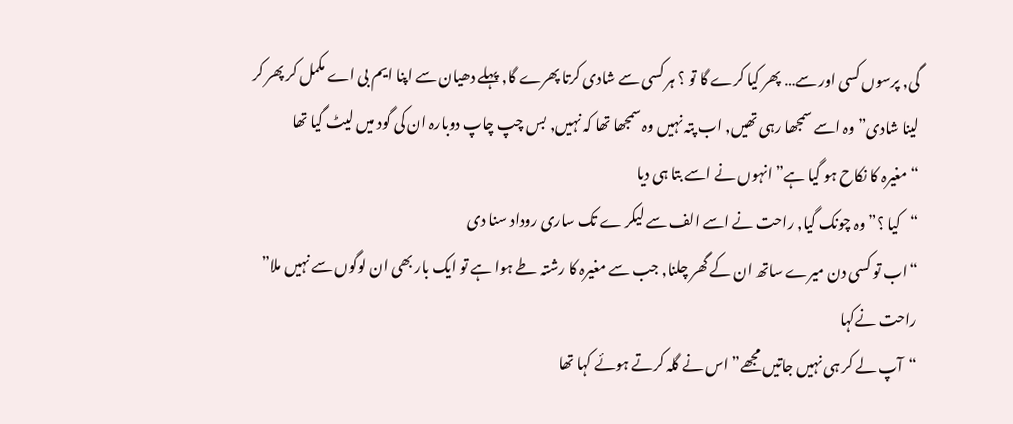گی, پرسوں کسی اور سے… پھر کیا کرے گا تو ؟ ہر کسی سے شادی کرتا پھرے گا, پہلے دھیان سے اپنا ایم بی اے مکمل کر پھر کر لینا شادی” وہ اسے سمجھا رہی تھیں, اب پتہ نہیں وہ سمجھا تھا کہ نہیں, بس چپ چاپ دوبارہ ان کی گود میں لیٹ گیا تھا
“مغیرہ کا نکاح ہو گیا ہے” انہوں نے اسے بتا ہی دیا
“کیا ؟” وہ چونک گیا, راحت نے اسے الف سے لیکر ے تک ساری روداد سنا دی
“اب تو کسی دن میرے ساتھ ان کے گھر چلنا, جب سے مغیرہ کا رشتہ طے ہوا ہے تو ایک بار بھی ان لوگوں سے نہیں ملا” راحت نےکہا
“آپ لے کر ہی نہیں جاتیں مجھے” اس نے گلہ کرتے ہوئے کہا تھا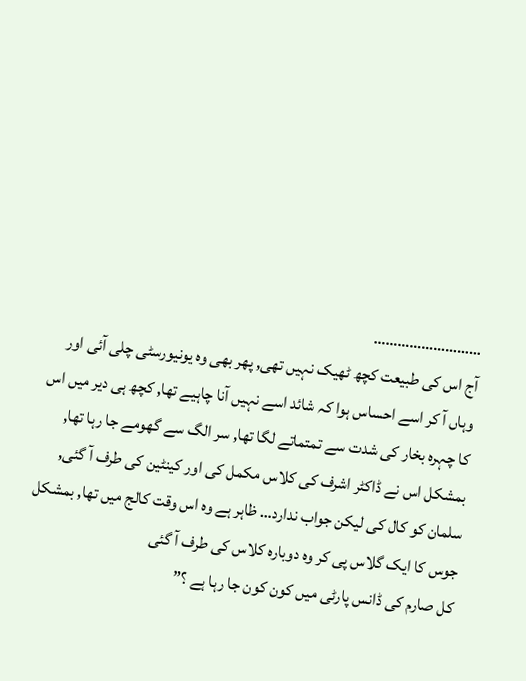………………………
آج اس کی طبیعت کچھ ٹھیک نہیں تھی, پھر بھی وہ یونیورسٹی چلی آئی اور وہاں آ کر اسے احساس ہوا کہ شائد اسے نہیں آنا چاہیے تھا, کچھ ہی دیر میں اس کا چہرہ بخار کی شدت سے تمتماتے لگا تھا, سر الگ سے گھومے جا رہا تھا, بمشکل اس نے ڈاکٹر اشرف کی کلاس مکمل کی اور کینٹین کی طرف آ گئی, سلمان کو کال کی لیکن جواب ندارد… ظاہر ہے وہ اس وقت کالج میں تھا, بمشکل جوس کا ایک گلاس پی کر وہ دوبارہ کلاس کی طرف آ گئی
کل صارم کی ڈانس پارٹی میں کون کون جا رہا ہے ؟”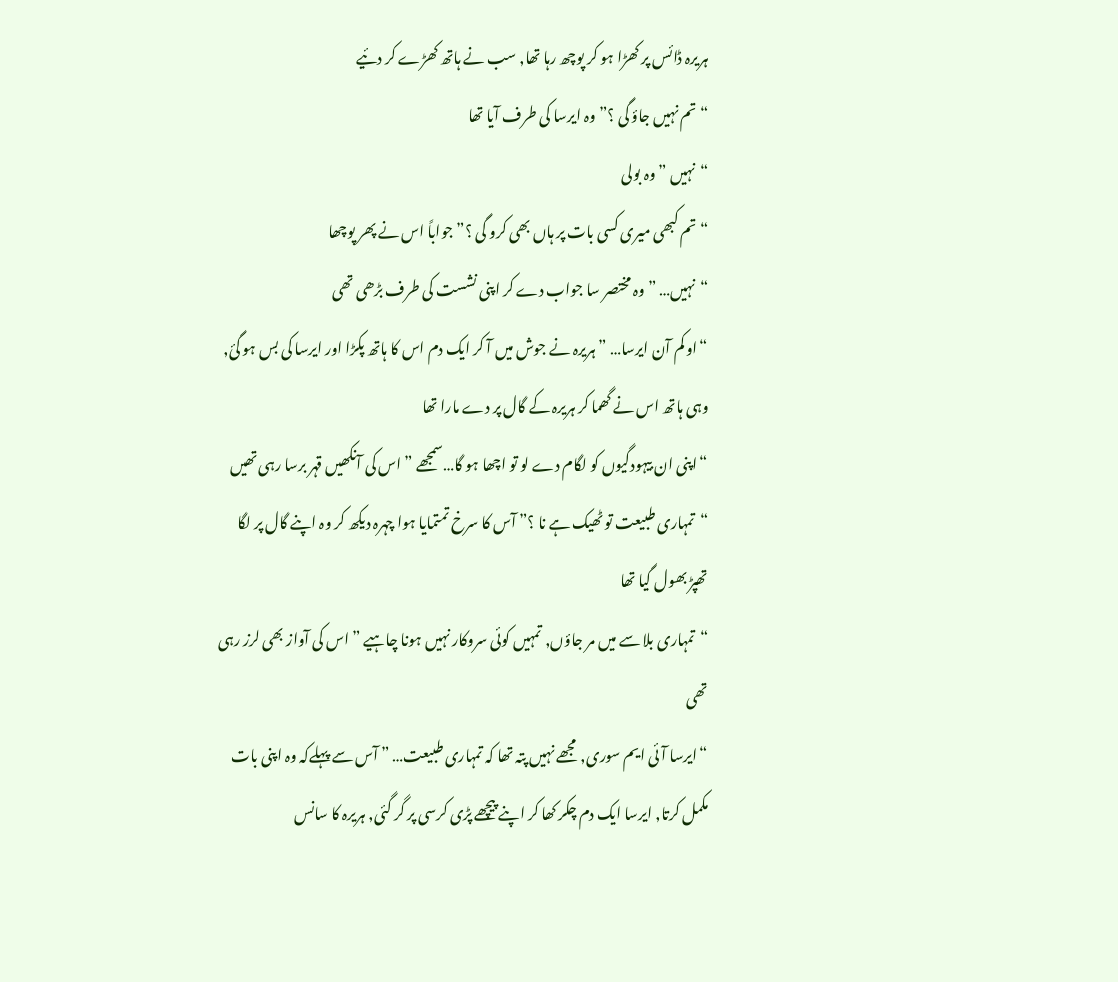ہریرہ ڈائس پر کھڑا ہو کر پوچھ رہا تھا, سب نے ہاتھ کھڑے کر دئیے
“تم نہیں جاؤ گی ؟” وہ ایرسا کی طرف آیا تھا
“نہیں ” وہ بولی
“تم کبھی میری کسی بات پر ہاں بھی کرو گی ؟” جواباً اس نے پھر پوچھا
“نہیں… ” وہ مختصر سا جواب دے کر اپنی نشست کی طرف بڑھی تھی
“او کم آن ایرسا… ” ہریرہ نے جوش میں آ کر ایک دم اس کا ہاتھ پکڑا اور ایرسا کی بس ہو گئ, وہی ہاتھ اس نے گھما کر ہریرہ کے گال پر دے مارا تھا
“اپنی ان بیہودگیوں کو لگام دے لو تو اچھا ہو گا…سمجھے ” اس کی آنکھیں قہر برسا رہی تھیں
“تمہاری طبیعت تو ٹھیک ہے نا ؟” آس کا سرخ تمتمایا ہوا چہرہ دیکھ کر وہ اپنے گال پر لگا تھپڑ بھول گیا تھا
“تمہاری بلا سے میں مر جاؤں, تمہیں کوئی سروکار نہیں ہونا چاہیے ” اس کی آواز بھی لرز رہی تھی
“ایرسا آئی ایم سوری, مجھے نہیں پتہ تھا کہ تمہاری طبیعت… ” آس سے پہلےکہ وہ اپنی بات مکمل کرتا, ایرسا ایک دم چکر کھا کر اپنے پیچھے پڑی کرسی پر گر گئی, ہریرہ کا سانس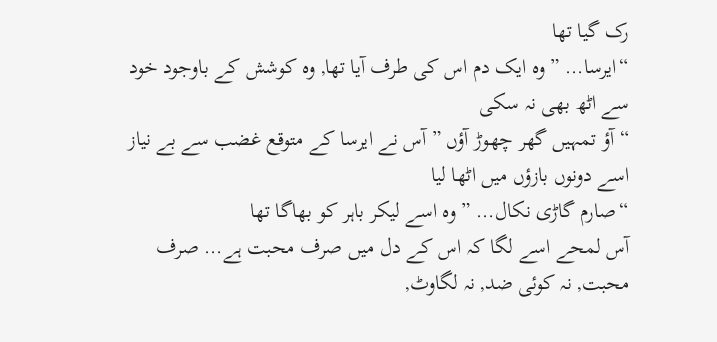رک گیا تھا
“ایرسا… ” وہ ایک دم اس کی طرف آیا تھا, وہ کوشش کے باوجود خود سے اٹھ بھی نہ سکی
“آؤ تمہیں گھر چھوڑ آؤں ” آس نے ایرسا کے متوقع غضب سے بے نیاز اسے دونوں بازؤں میں اٹھا لیا
“صارم گاڑی نکال… ” وہ اسے لیکر باہر کو بھاگا تھا
آس لمحے اسے لگا کہ اس کے دل میں صرف محبت ہے… صرف محبت, نہ کوئی ضد, نہ لگاوٹ,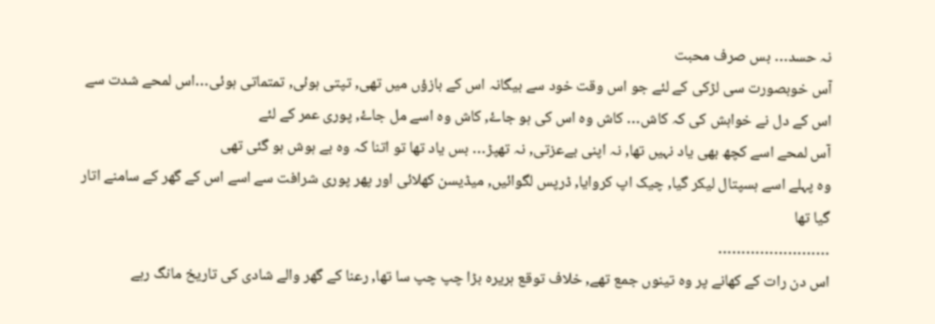نہ حسد… بس صرف محبت
آس خوبصورت سی لڑکی کے لئے جو اس وقت خود سے بیگانہ اس کے بازؤں میں تھی, تپتی ہوئی, تمتماتی ہوئی…اس لمحے شدت سے اس کے دل نے خواہش کی کہ کاش… کاش وہ اس کی ہو جاۓ, کاش وہ اسے مل جاۓ, پوری عمر کے لئے
آس لمحے اسے کچھ بھی یاد نہیں تھا, نہ اپنی بےعزتی, نہ تھپڑ… بس یاد تھا تو اتنا کہ وہ بے ہوش ہو گئی تھی
وہ پہلے اسے ہسپتال لیکر گیا, چیک اپ کروایا, ڈرپس لگوائیں, میڈیسن کھلائی اور پھر پوری شرافت سے اسے اس کے گھر کے سامنے اتار گیا تھا
……………………
اس دن رات کے کھانے پر وہ تینوں جمع تھے, خلاف توقع ہریرہ بڑا چپ چپ سا تھا, رعنا کے گھر والے شادی کی تاریخ مانگ رہے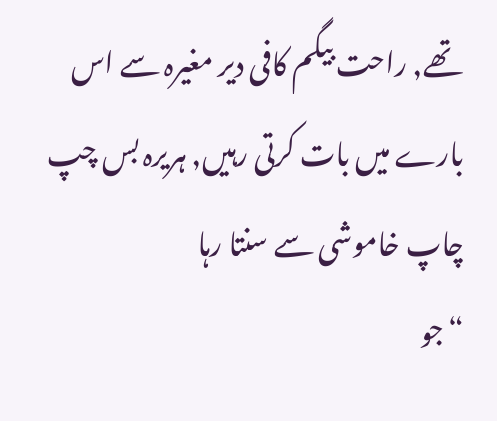تھے, راحت بیگم کافی دیر مغیرہ سے اس بارے میں بات کرتی رہیں, ہریرہ بس چپ چاپ خاموشی سے سنتا رہا
“جو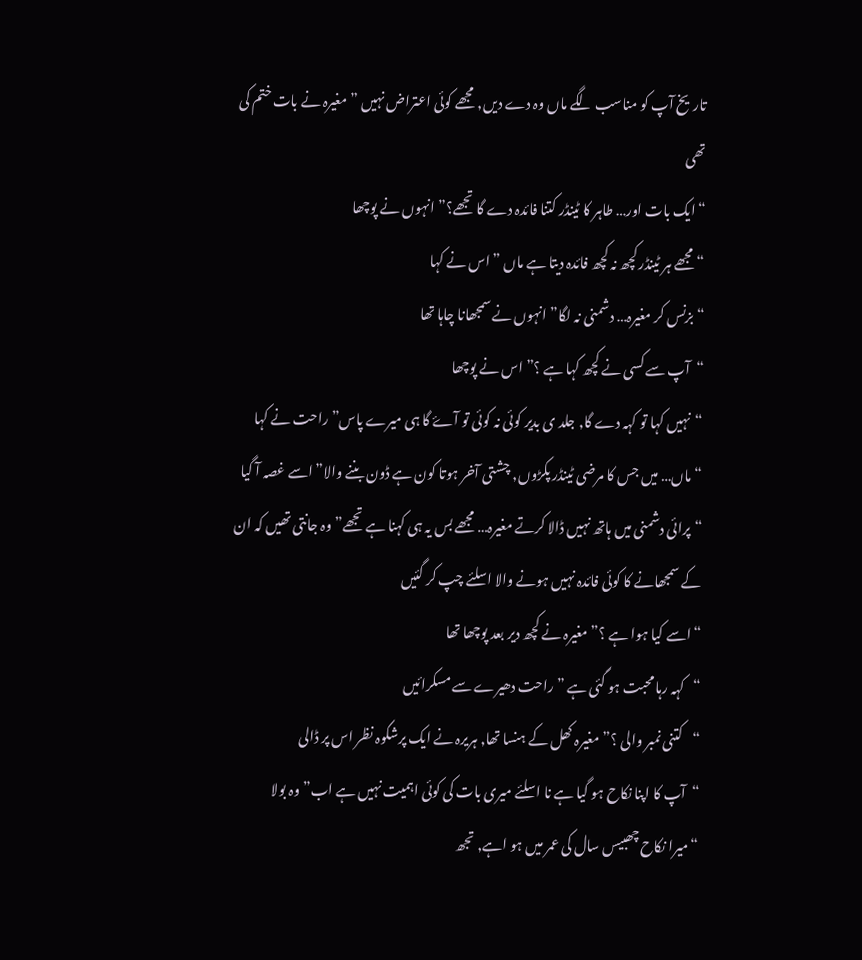تاریخ آپ کو مناسب لگے ماں وہ دے دیں, مجھے کوئی اعتراض نہیں ” مغیرہ نے بات ختم کی تھی
“ایک بات اور… طاہر کا ٹینڈر کتنا فائدہ دے گا تجھے؟” انہوں نے پوچھا
“مجھے ہر ٹینڈر کچھ نہ کچھ فائدہ دیتا ہے ماں ” اس نے کہا
“بزنس کر مغیرہ… دشمنی نہ لگا” انہوں نے سمجھانا چاہا تھا
“آپ سے کسی نے کچھ کہا ہے ؟” اس نے پوچھا
“نہیں کہا تو کہہ دے گا, جلد ی بدیر کوئی نہ کوئی تو آۓ گا ہی میرے پاس” راحت نے کہا
“ماں… میں جس کا مرضی ٹینڈر پکڑوں, چشتی آخر ہوتا کون ہے ڈون بننے والا” اسے غصہ آ گیا
“پرائی دشمنی میں ہاتھ نہیں ڈالا کرتے مغیرہ… مجھے بس یہ ہی کہنا ہے تجھے” وہ جانتی تھیں کہ ان کے سمجھانے کا کوئی فائدہ نہیں ہونے والا اسلئے چپ کر گئیں
“اسے کیا ہوا ہے ؟” مغیرہ نے کچھ دیر بعد پوچھا تھا
“کہہ رہا محبت ہو گئی ہے ” راحت دھیرے سے مسکرائیں
“کتنی نمبر والی ؟” مغیرہ کھل کے ہنسا تھا, ہریرہ نے ایک پرشکوہ نظر اس پر ڈالی
“آپ کا اپنا نکاح ہو گیا ہے نا اسلئے میری بات کی کوئی اہمیت نہیں ہے اب” وہ بولا
“میرا نکاح چھبیس سال کی عمر میں ہو اہے, تجھ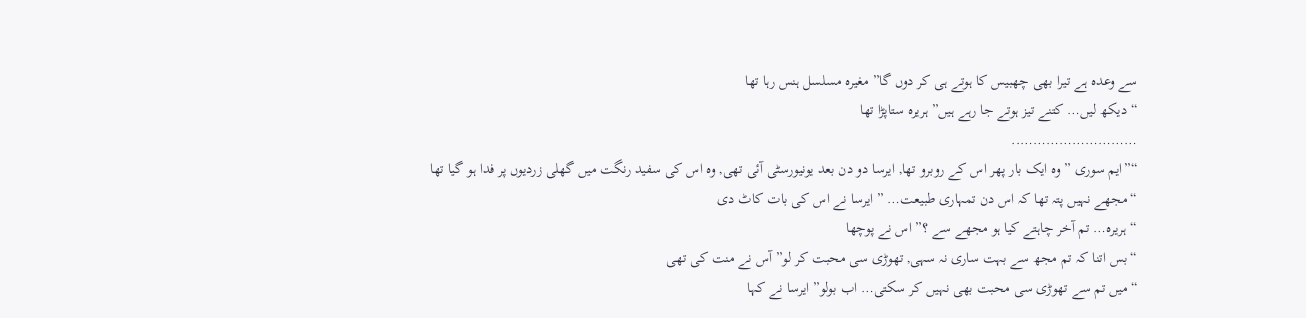سے وعدہ ہے تیرا بھی چھبیس کا ہوتے ہی کر دوں گا” مغیرہ مسلسل ہنس رہا تھا
“دیکھ لیں… کتنے تیز ہوتے جا رہے ہیں” ہریرہ ستاپڑا تھا
………………………..
“”ایم سوری ” وہ ایک بار پھر اس کے روبرو تھا, ایرسا دو دن بعد یونیورسٹی آئی تھی, وہ اس کی سفید رنگت میں گھلی زردیوں پر فدا ہو گیا تھا
“مجھے نہیں پتہ تھا کہ اس دن تمہاری طبیعت… ” ایرسا نے اس کی بات کاٹ دی
“ہریرہ… تم آخر چاہتے کیا ہو مجھے سے ؟” اس نے پوچھا
“بس اتنا کہ تم مجھ سے بہت ساری نہ سہی, تھوڑی سی محبت کر لو” آس نے منت کی تھی
“میں تم سے تھوڑی سی محبت بھی نہیں کر سکتی… اب بولو” ایرسا نے کہا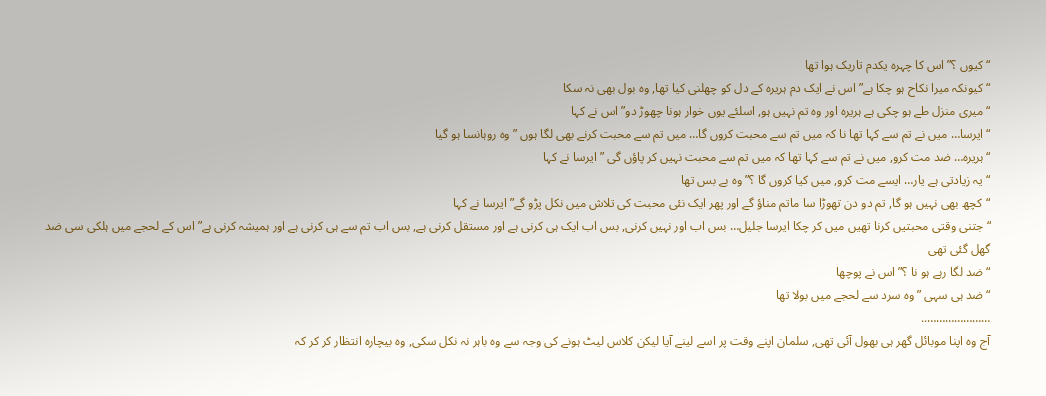“کیوں ؟” اس کا چہرہ یکدم تاریک ہوا تھا
“کیونکہ میرا نکاح ہو چکا ہے” اس نے ایک دم ہریرہ کے دل کو چھلنی کیا تھا, وہ بول بھی نہ سکا
“میری منزل طے ہو چکی ہے ہریرہ اور وہ تم نہیں ہو, اسلئے یوں خوار ہونا چھوڑ دو” اس نے کہا
“ایرسا… میں نے تم سے کہا تھا نا کہ میں تم سے محبت کروں گا… میں تم سے محبت کرنے بھی لگا ہوں ” وہ روہانسا ہو گیا
“ہریرہ… ضد مت کرو, میں نے تم سے کہا تھا کہ میں تم سے محبت نہیں کر پاؤں گی ” ایرسا نے کہا
“یہ زیادتی ہے یار… ایسے مت کرو, میں کیا کروں گا ؟” وہ بے بس تھا
“کچھ بھی نہیں ہو گا, تم دو دن تھوڑا سا ماتم مناؤ گے اور پھر ایک نئی محبت کی تلاش میں نکل پڑو گے” ایرسا نے کہا
“جتنی وقتی محبتیں کرنا تھیں میں کر چکا ایرسا جلیل… بس اب اور نہیں کرنی, بس اب ایک ہی کرنی ہے اور مستقل کرنی ہے, بس اب تم سے ہی کرنی ہے اور ہمیشہ کرنی ہے” اس کے لحجے میں ہلکی سی ضد گھل گئی تھی
“ضد لگا رہے ہو نا ؟” اس نے پوچھا
“ضد ہی سہی ” وہ سرد سے لحجے میں بولا تھا
…………………..
آج وہ اپنا موبائل گھر ہی بھول آئی تھی, سلمان اپنے وقت پر اسے لینے آیا لیکن کلاس لیٹ ہونے کی وجہ سے وہ باہر نہ نکل سکی, وہ بیچارہ انتظار کر کر کہ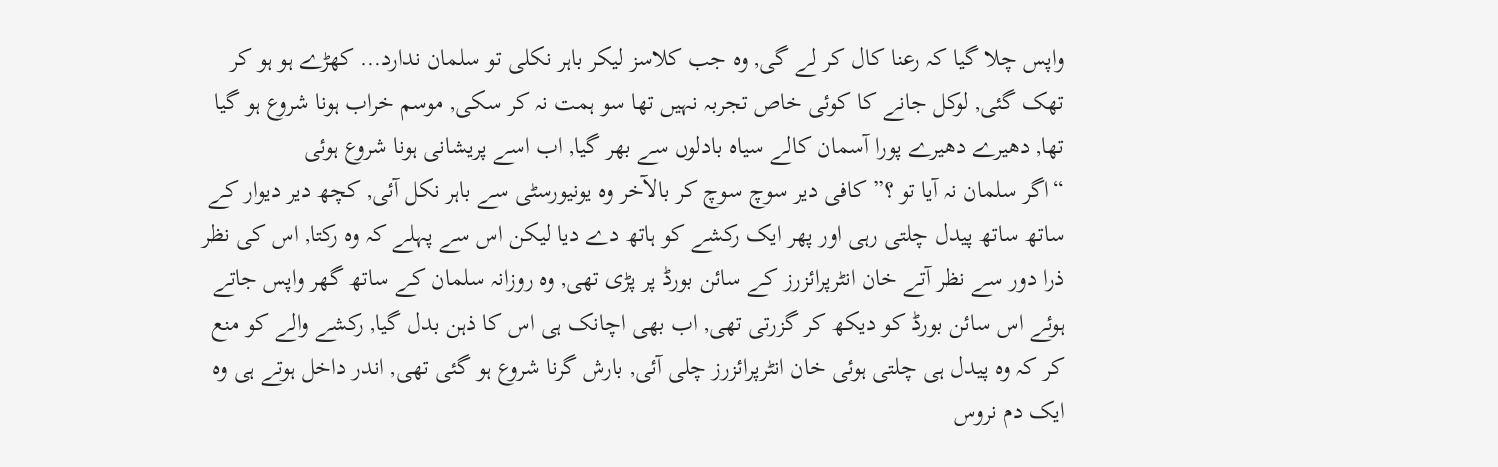واپس چلا گیا کہ رعنا کال کر لے گی, وہ جب کلاسز لیکر باہر نکلی تو سلمان ندارد… کھڑے ہو ہو کر تھک گئی, لوکل جانے کا کوئی خاص تجربہ نہیں تھا سو ہمت نہ کر سکی, موسم خراب ہونا شروع ہو گیا تھا, دھیرے دھیرے پورا آسمان کالے سیاہ بادلوں سے بھر گیا, اب اسے پریشانی ہونا شروع ہوئی
“اگر سلمان نہ آیا تو ؟” کافی دیر سوچ سوچ کر بالآخر وہ یونیورسٹی سے باہر نکل آئی, کچھ دیر دیوار کے ساتھ ساتھ پیدل چلتی رہی اور پھر ایک رکشے کو ہاتھ دے دیا لیکن اس سے پہلے کہ وہ رکتا, اس کی نظر ذرا دور سے نظر آتے خان انٹرپرائزرز کے سائن بورڈ پر پڑی تھی, وہ روزانہ سلمان کے ساتھ گھر واپس جاتے ہوئے اس سائن بورڈ کو دیکھ کر گزرتی تھی, اب بھی اچانک ہی اس کا ذہن بدل گیا, رکشے والے کو منع کر کہ وہ پیدل ہی چلتی ہوئی خان انٹرپرائزرز چلی آئی, بارش گرنا شروع ہو گئی تھی, اندر داخل ہوتے ہی وہ ایک دم نروس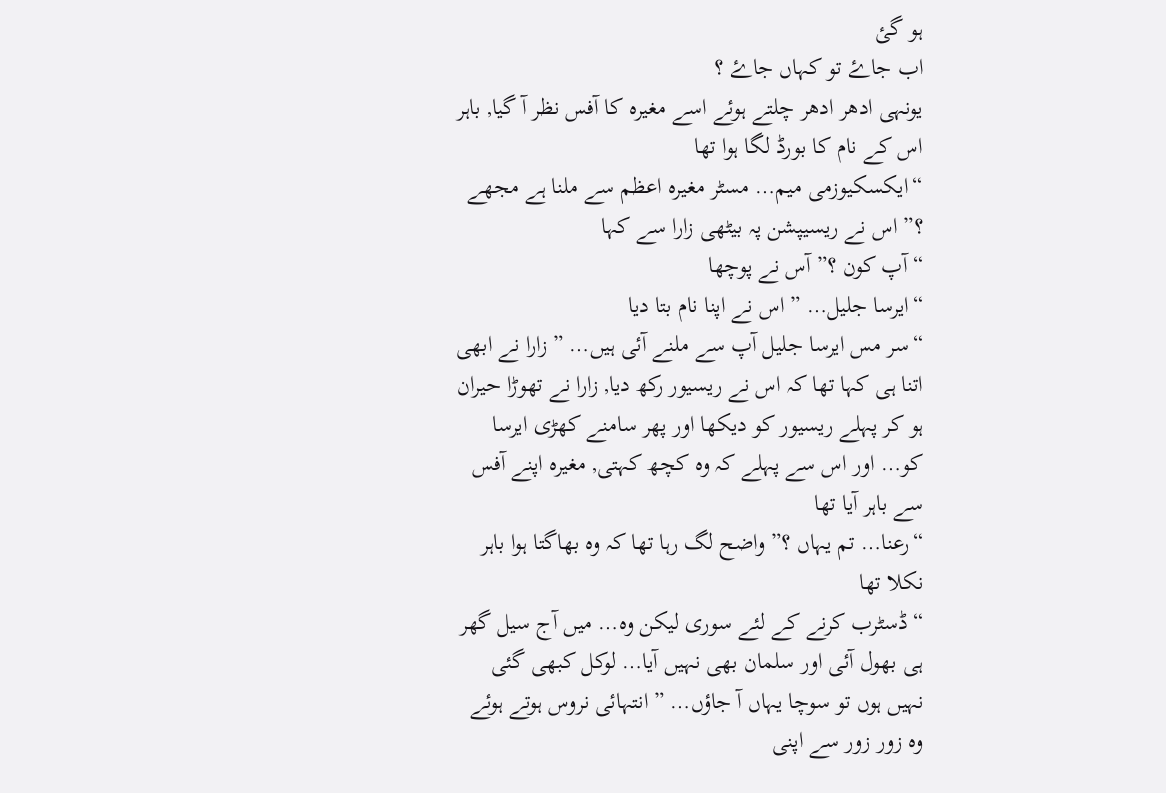ہو گئ
اب جاۓ تو کہاں جاۓ ؟
یونہی ادھر ادھر چلتے ہوئے اسے مغیرہ کا آفس نظر آ گیا, باہر اس کے نام کا بورڈ لگا ہوا تھا
“ایکسکیوزمی میم… مسٹر مغیرہ اعظم سے ملنا ہے مجھے ؟” اس نے ریسیپشن پہ بیٹھی زارا سے کہا
“آپ کون ؟” آس نے پوچھا
“ایرسا جلیل… ” اس نے اپنا نام بتا دیا
“سر مس ایرسا جلیل آپ سے ملنے آئی ہیں… ” زارا نے ابھی اتنا ہی کہا تھا کہ اس نے ریسیور رکھ دیا, زارا نے تھوڑا حیران ہو کر پہلے ریسیور کو دیکھا اور پھر سامنے کھڑی ایرسا کو… اور اس سے پہلے کہ وہ کچھ کہتی, مغیرہ اپنے آفس سے باہر آیا تھا
“رعنا… تم یہاں ؟” واضح لگ رہا تھا کہ وہ بھاگتا ہوا باہر نکلا تھا
“ڈسٹرب کرنے کے لئے سوری لیکن وہ… میں آج سیل گھر ہی بھول آئی اور سلمان بھی نہیں آیا… لوکل کبھی گئی نہیں ہوں تو سوچا یہاں آ جاؤں… ” انتہائی نروس ہوتے ہوئے وہ زور زور سے اپنی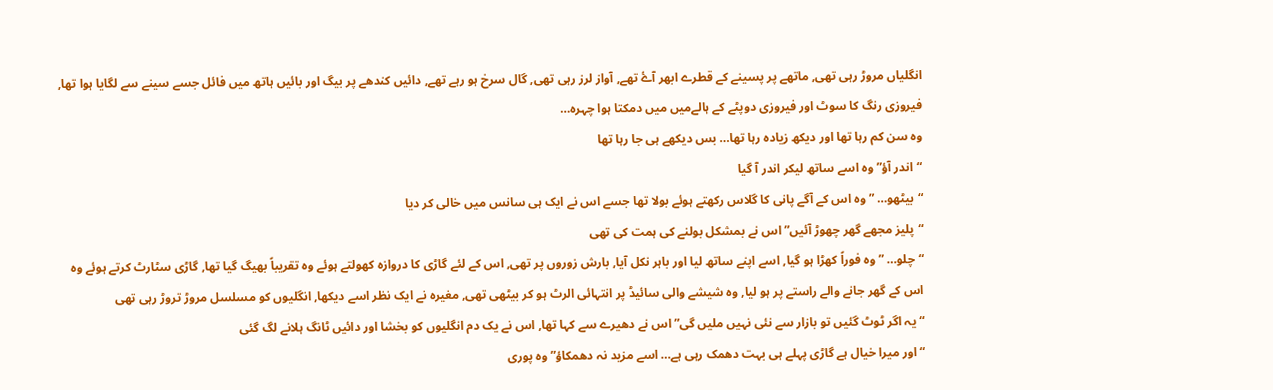انگلیاں مروڑ رہی تھی, ماتھے پر پسینے کے قطرے ابھر آۓ تھے, آواز لرز رہی تھی, گال سرخ ہو رہے تھے, دائیں کندھے پر بیگ اور بائیں ہاتھ میں فائل جسے سینے سے لگایا ہوا تھا, فیروزی رنگ کا سوٹ اور فیروزی دوپٹے کے ہالےمیں میں دمکتا ہوا چہرہ…
وہ سن کم رہا تھا اور دیکھ زیادہ رہا تھا… بس دیکھے ہی جا رہا تھا
“اندر آؤ” وہ اسے ساتھ لیکر اندر آ گیا
“بیٹھو… ” وہ اس کے آگے پانی کا گلاس رکھتے ہوئے بولا تھا جسے اس نے ایک ہی سانس میں خالی کر دیا
“پلیز مجھے گھر چھوڑ آئیں” اس نے بمشکل بولنے کی ہمت کی تھی
“چلو… ” وہ فوراً کھڑا ہو گیا, اسے اپنے ساتھ لیا اور باہر نکل آیا, بارش زوروں پر تھی, اس کے لئے گاڑی کا دروازہ کھولتے ہوئے وہ تقریباً بھیگ گیا تھا, گاڑی سٹارٹ کرتے ہوئے وہ اس کے گھر جانے والے راستے پر ہو لیا, وہ شیشے والی سائیڈ پر انتہائی الرٹ ہو کر بیٹھی تھی, مغیرہ نے ایک نظر اسے دیکھا, انگلیوں کو مسلسل مروڑ تروڑ رہی تھی
“یہ اگر ٹوٹ گئیں تو بازار سے نئی نہیں ملیں گی” اس نے دھیرے سے کہا تھا, اس نے یک دم انگلیوں کو بخشا اور دائیں ٹانگ ہلانے لگ گئی
“اور میرا خیال ہے گاڑی پہلے ہی بہت دھمک رہی ہے… اسے مزید نہ دھمکاؤ” وہ پوری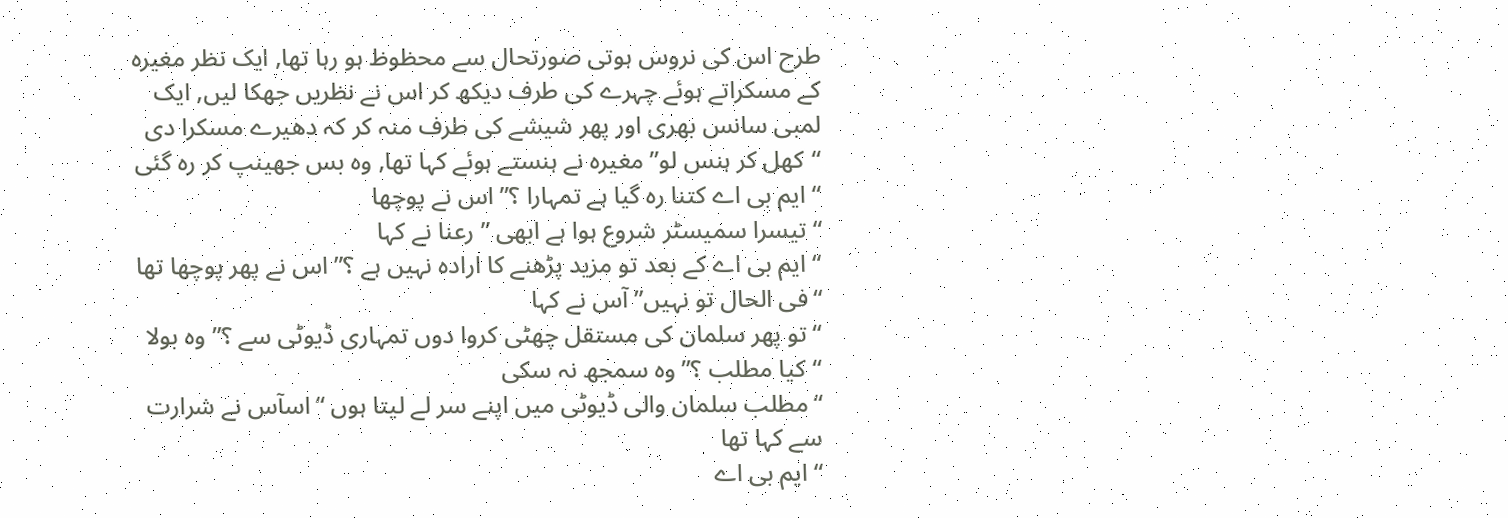طرح اس کی نروس ہوتی صورتحال سے محظوظ ہو رہا تھا, ایک نظر مغیرہ کے مسکراتے ہوئے چہرے کی طرف دیکھ کر اس نے نظریں جھکا لیں, ایک لمبی سانس بھری اور پھر شیشے کی طرف منہ کر کہ دھیرے مسکرا دی
“کھل کر ہنس لو” مغیرہ نے ہنستے ہوئے کہا تھا, وہ بس جھینپ کر رہ گئی
“ایم بی اے کتنا رہ گیا ہے تمہارا ؟” اس نے پوچھا
“تیسرا سمیسٹر شروع ہوا ہے ابھی ” رعنا نے کہا
“ایم بی اے کے بعد تو مزید پڑھنے کا ارادہ نہیں ہے ؟” اس نے پھر پوچھا تھا
“فی الحال تو نہیں” آس نے کہا
“تو پھر سلمان کی مستقل چھٹی کروا دوں تمہاری ڈیوٹی سے ؟” وہ بولا
“کیا مطلب ؟” وہ سمجھ نہ سکی
“مطلب سلمان والی ڈیوٹی میں اپنے سر لے لیتا ہوں “اسآس نے شرارت سے کہا تھا
“ایم بی اے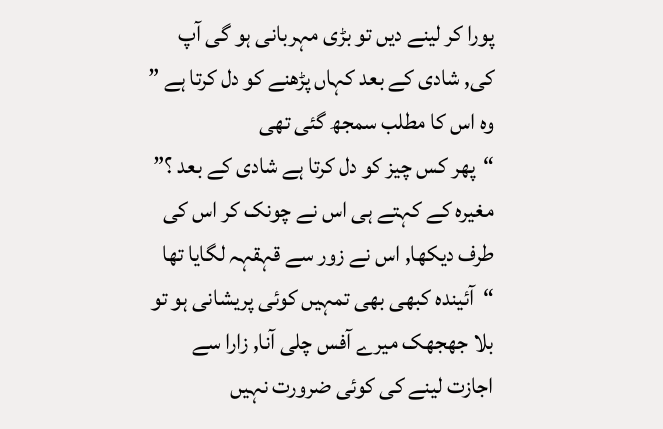پورا کر لینے دیں تو بڑی مہربانی ہو گی آپ کی, شادی کے بعد کہاں پڑھنے کو دل کرتا ہے ” وہ اس کا مطلب سمجھ گئی تھی
“پھر کس چیز کو دل کرتا ہے شادی کے بعد ؟” مغیرہ کے کہتے ہی اس نے چونک کر اس کی طرف دیکھا, اس نے زور سے قہقہہ لگایا تھا
“آئیندہ کبھی بھی تمہیں کوئی پریشانی ہو تو بلا جھجھک میرے آفس چلی آنا, زارا سے اجازت لینے کی کوئی ضرورت نہیں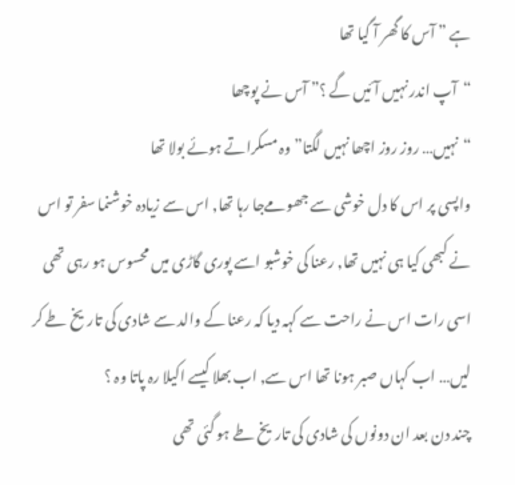ہے ” آس کا گھر آ گیا تھا
“آپ اندر نہیں آئیں گے ؟” آس نے پوچھا
“نہیں… روز روز اچھا نہیں لگتا” وہ مسکراتے ہوئے بولا تھا
واپسی پر اس کا دل خوشی سے جھومےجا رہا تھا, اس سے زیادہ خوشنما سفر تو اس نے کبھی کیا ہی نہیں تھا, رعنا کی خوشبو اسے پوری گاڑی میں محسوس ہو رہی تھی
اسی رات اس نے راحت سے کہہ دیا کہ رعنا کے والد سے شادی کی تاریخ طے کر لیں… اب کہاں صبر ہونا تھا اس سے, اب بھلا کیسے اکیلا رہ پاتا وہ ؟
چند دن بعد ان دونوں کی شادی کی تاریخ طے ہو گئی تھی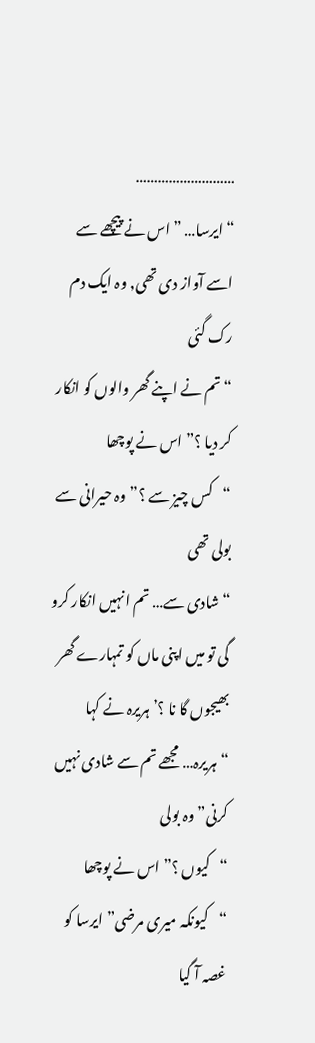………………………
“ایرسا… ” اس نے پیچھے سے اسے آواز دی تھی, وہ ایک دم رک گئی
“تم نے اپنے گھر والوں کو انکار کر دیا ؟” اس نے پوچھا
“کس چیز سے ؟” وہ حیرانی سے بولی تھی
“شادی سے… تم انہیں انکار کرو گی تو میں اپنی ماں کو تمہارے گھر بھیجوں گا نا ؟’ ہریرہ نے کہا
“ہریرہ… مجھے تم سے شادی نہیں کرنی” وہ بولی
“کیوں ؟” اس نے پوچھا
“کیونکہ میری مرضی” ایرسا کو غصہ آ گیا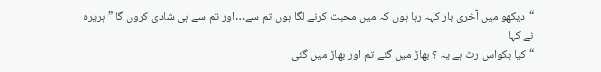“دیکھو میں آخری بار کہہ رہا ہوں کہ میں محبت کرنے لگا ہوں تم سے…اور تم سے ہی شادی کروں گا ” ہریرہ نے کہا
“کیا بکواس رٹ ہے یہ ؟ بھاڑ میں گئے تم اور بھاڑ میں گئی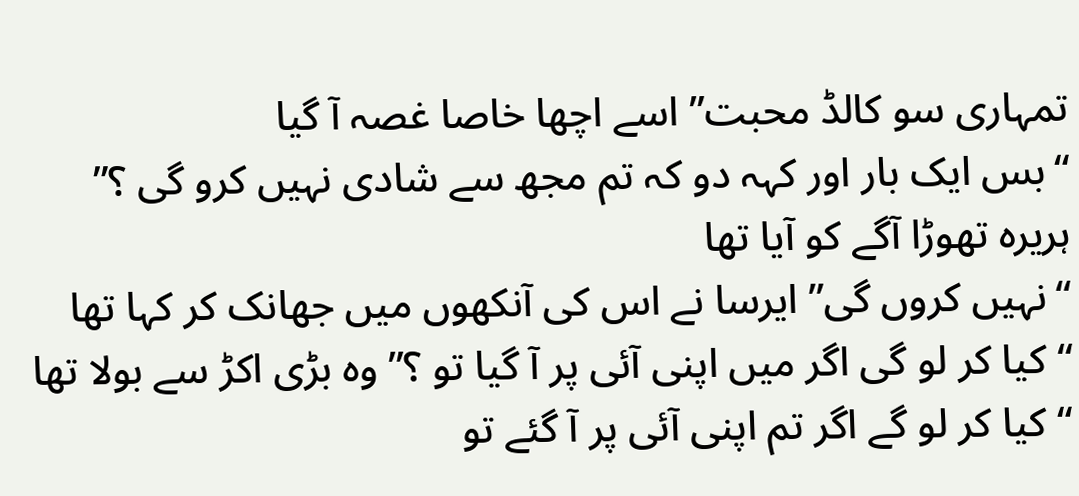تمہاری سو کالڈ محبت” اسے اچھا خاصا غصہ آ گیا
“بس ایک بار اور کہہ دو کہ تم مجھ سے شادی نہیں کرو گی ؟” ہریرہ تھوڑا آگے کو آیا تھا
“نہیں کروں گی” ایرسا نے اس کی آنکھوں میں جھانک کر کہا تھا
“کیا کر لو گی اگر میں اپنی آئی پر آ گیا تو ؟” وہ بڑی اکڑ سے بولا تھا
“کیا کر لو گے اگر تم اپنی آئی پر آ گئے تو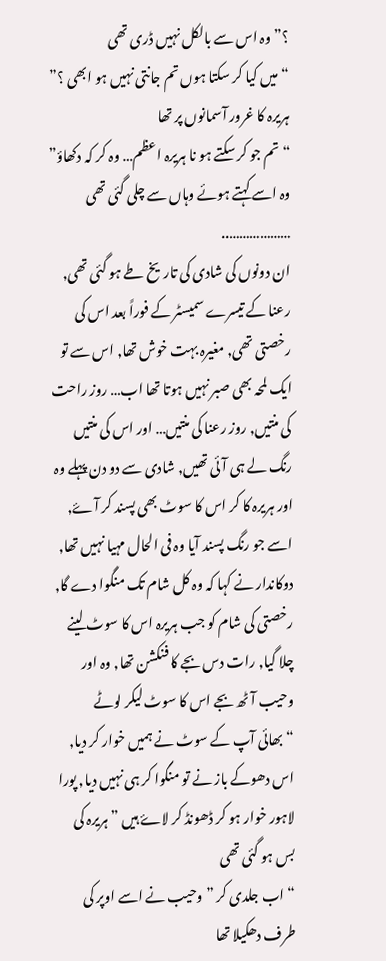؟” وہ اس سے بالکل نہیں ڈری تھی
“میں کیا کر سکتا ہوں تم جانتی نہیں ہو ابھی ؟” ہریرہ کا غرور آسمانوں پر تھا
“تم جو کر سکتے ہو نا ہریرہ اعظم… وہ کر کہ دکھاؤ” وہ اسے کہتے ہوئے وہاں سے چلی گئی تھی
………………..
ان دونوں کی شادی کی تاریخ طے ہو گئی تھی, رعنا کے تیسرے سمیسٹر کے فوراً بعد اس کی رخصتی تھی, مغیرہ بہت خوش تھا, اس سے تو ایک لمحہ بھی صبر نہیں ہوتا تھا اب… روز راحت کی منتیں, روز رعنا کی منتیں… اور اس کی منتیں رنگ لے ہی آئی تھیں, شادی سے دو دن پہلے وہ اور ہریرہ کا کر اس کا سوٹ بھی پسند کر آۓ, اسے جو رنگ پسند آیا وہ فی الحال مہیا نہیں تھا, دوکاندار نے کہا کہ وہ کل شام تک منگوا دے گا, رخصتی کی شام کو جب ہریرہ اس کا سوٹ لینے چلا گیا, رات دس بجے کا فنکشن تھا, وہ اور وحیب آٹھ بجے اس کا سوٹ لیکر لوٹے
“بھائی آپ کے سوٹ نے ہمیں خوار کر دیا, اس دھوکے باز نے تو منگوا کر ہی نہیں دیا, پورا لاہور خوار ہو کر ڈھونڈ کر لاۓ ہیں ” ہریرہ کی بس ہو گئی تھی
“اب جلدی کر ” وحیب نے اسے اوپر کی طرف دھکیلا تھا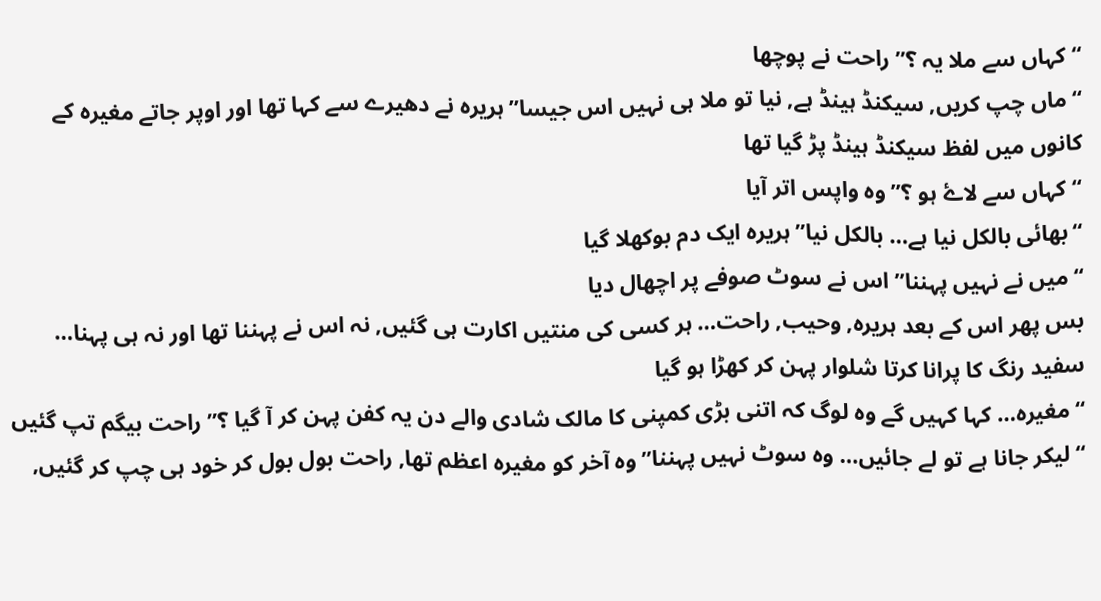“کہاں سے ملا یہ ؟” راحت نے پوچھا
“ماں چپ کریں, سیکنڈ ہینڈ ہے, نیا تو ملا ہی نہیں اس جیسا” ہریرہ نے دھیرے سے کہا تھا اور اوپر جاتے مغیرہ کے کانوں میں لفظ سیکنڈ ہینڈ پڑ گیا تھا
“کہاں سے لاۓ ہو ؟” وہ واپس اتر آیا
“بھائی بالکل نیا ہے… بالکل نیا” ہریرہ ایک دم بوکھلا گیا
“میں نے نہیں پہننا” اس نے سوٹ صوفے پر اچھال دیا
بس پھر اس کے بعد ہریرہ, وحیب, راحت… ہر کسی کی منتیں اکارت ہی گئیں, نہ اس نے پہننا تھا اور نہ ہی پہنا… سفید رنگ کا پرانا کرتا شلوار پہن کر کھڑا ہو گیا
“مغیرہ… کہا کہیں گے وہ لوگ کہ اتنی بڑی کمپنی کا مالک شادی والے دن یہ کفن پہن کر آ گیا ؟” راحت بیگم تپ گئیں
“لیکر جانا ہے تو لے جائیں… وہ سوٹ نہیں پہننا” وہ آخر کو مغیرہ اعظم تھا, راحت بول بول کر خود ہی چپ کر گئیں,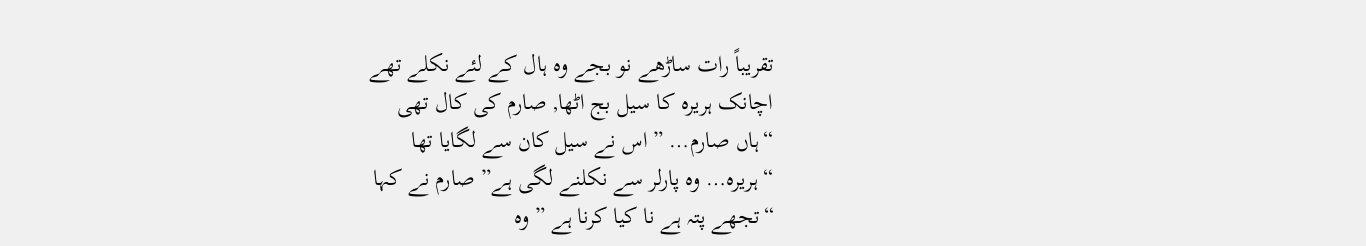تقریباً رات ساڑھے نو بجے وہ ہال کے لئے نکلے تھے
اچانک ہریرہ کا سیل بج اٹھا, صارم کی کال تھی
“ہاں صارم… ” اس نے سیل کان سے لگایا تھا
“ہریرہ… وہ پارلر سے نکلنے لگی ہے” صارم نے کہا
“تجھے پتہ ہے نا کیا کرنا ہے ” وہ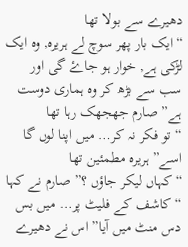دھیرے سے بولا تھا
“ایک بار پھر سوچ لے ہریرہ, وہ ایک لڑکی ہے, خوار ہو جاۓ گی اور سب سے بڑھ کر وہ ہماری دوست ہے” صارم جھجھک رہا تھا
“تو فکر نہ کر… میں اپنا لوں گا اسے” ہریرہ مطمئین تھا
“کہاں لیکر جاؤں ؟” صارم نے کہا
“کاشف کے فلیٹ پر… میں بس دس منٹ میں آیا” اس نے دھیرے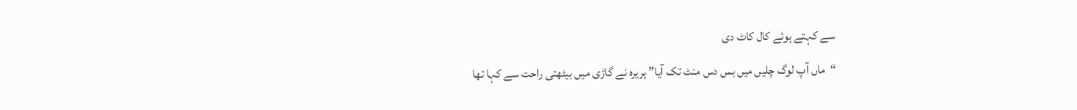سے کہتے ہوئے کال کاٹ دی
“ماں آپ لوگ چلیں میں بس دس منٹ تک آیا” ہریرہ نے گاڑی میں بیٹھتی راحت سے کہا تھا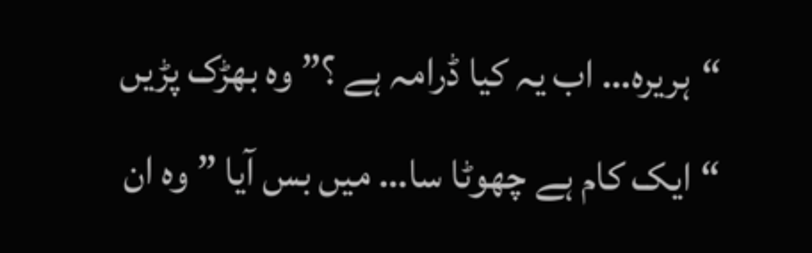“ہریرہ… اب یہ کیا ڈرامہ ہے ؟” وہ بھڑک پڑیں
“ایک کام ہے چھوٹا سا… میں بس آیا ” وہ ان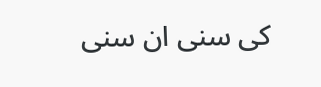کی سنی ان سنی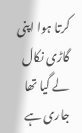کرتا ہوا اپنی گاڑی نکال لے گیا تھا
جاری ہے